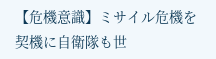【危機意識】ミサイル危機を契機に自衛隊も世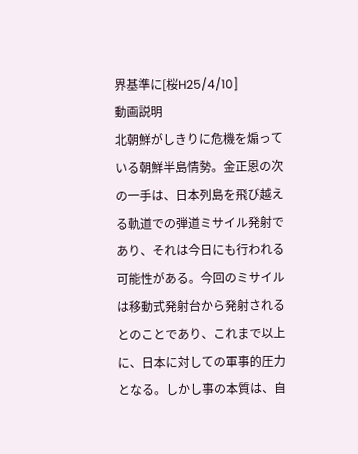界基準に[桜H25/4/10]
動画説明
北朝鮮がしきりに危機を煽っている朝鮮半島情勢。金正恩の次の一手は、日本列島を飛び越える軌道での弾道ミサイル発射であり、それは今日にも行われる可能性がある。今回のミサイルは移動式発射台から発射されるとのことであり、これまで以上に、日本に対しての軍事的圧力となる。しかし事の本質は、自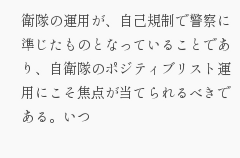衛隊の運用が、自己規制で警察に準じたものとなっていることであり、自衛隊のポジティブリスト運用にこそ焦点が当てられるべきである。いつ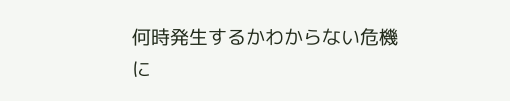何時発生するかわからない危機に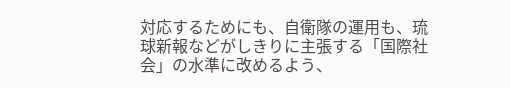対応するためにも、自衛隊の運用も、琉球新報などがしきりに主張する「国際社会」の水準に改めるよう、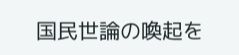国民世論の喚起を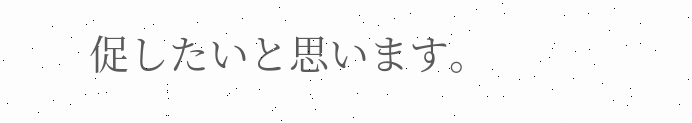促したいと思います。